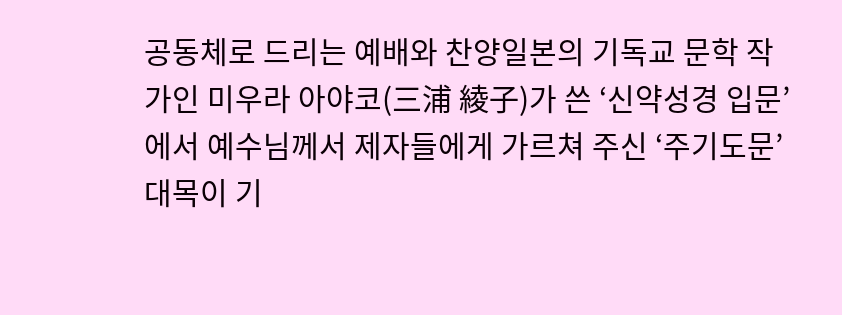공동체로 드리는 예배와 찬양일본의 기독교 문학 작가인 미우라 아야코(三浦 綾子)가 쓴 ‘신약성경 입문’에서 예수님께서 제자들에게 가르쳐 주신 ‘주기도문’ 대목이 기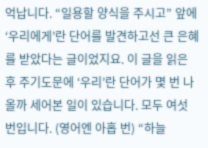억납니다. “일용할 양식을 주시고” 앞에 ‘우리에게’란 단어를 발견하고선 큰 은혜를 받았다는 글이었지요. 이 글을 읽은 후 주기도문에 ‘우리’란 단어가 몇 번 나올까 세어본 일이 있습니다. 모두 여섯 번입니다. (영어엔 아홉 번) “하늘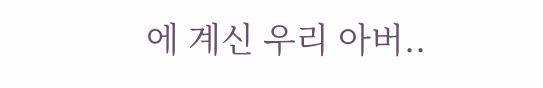에 계신 우리 아버..